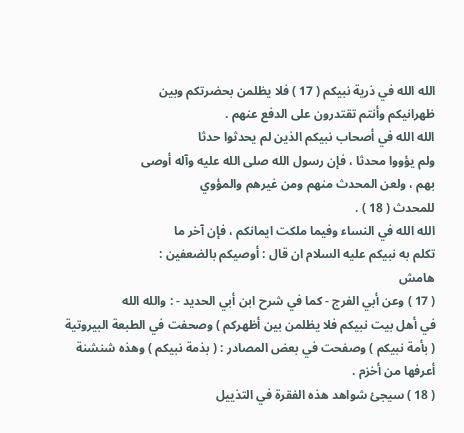الله الله في ذرية نبيكم ( 17 ) فلا يظلمن بحضرتكم وبين
ظهرانيكم وأنتم تقتدرون على الدفع عنهم .
الله الله في أصحاب نبيكم الذين لم يحدثوا حدثا
ولم يؤووا محدثا ، فإن رسول الله صلى الله عليه وآله أوصى
بهم ، ولعن المحدث منهم ومن غيرهم والمؤوي
للمحدث ( 18 ) .
الله الله في النساء وفيما ملكت ايمانكم ، فإن آخر ما
تكلم به نبيكم عليه السلام ان قال : أوصيكم بالضعفين :
هامش
( 17 ) وعن أبي الفرج - كما في شرح ابن أبي الحديد - : والله الله
في أهل بيت نبيكم فلا يظلمن بين أظهركم ) وصحفت في الطبعة البيروتية
( بأمة نبيكم ) وصفحت في بعض المصادر : ( بذمة نبيكم ) وهذه شنشنة
أعرفها من أخزم .
( 18 ) سيجئ شواهد هذه الفقرة في التذييل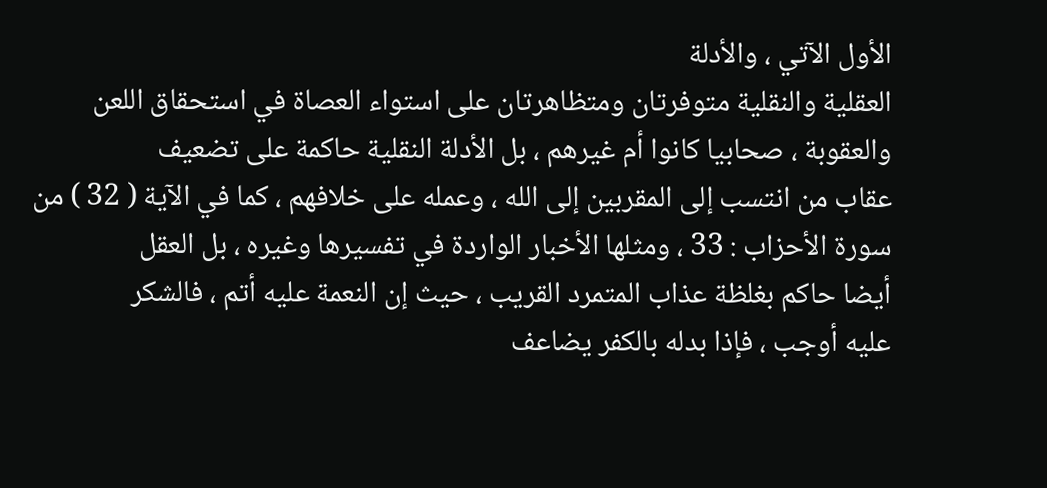الأول الآتي ، والأدلة
العقلية والنقلية متوفرتان ومتظاهرتان على استواء العصاة في استحقاق اللعن
والعقوبة ، صحابيا كانوا أم غيرهم ، بل الأدلة النقلية حاكمة على تضعيف
عقاب من انتسب إلى المقربين إلى الله ، وعمله على خلافهم ، كما في الآية ( 32 ) من
سورة الأحزاب : 33 ، ومثلها الأخبار الواردة في تفسيرها وغيره ، بل العقل
أيضا حاكم بغلظة عذاب المتمرد القريب ، حيث إن النعمة عليه أتم ، فالشكر
عليه أوجب ، فإذا بدله بالكفر يضاعف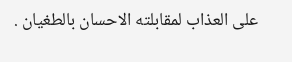على العذاب لمقابلته الاحسان بالطغيان .